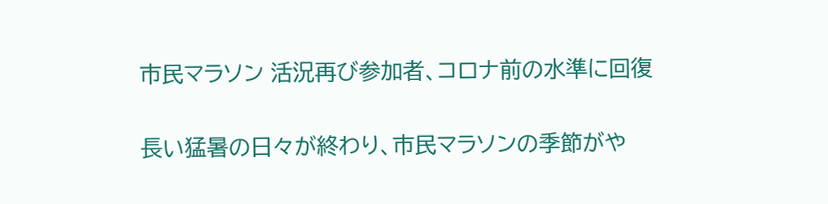市民マラソン 活況再び参加者、コロナ前の水準に回復

長い猛暑の日々が終わり、市民マラソンの季節がや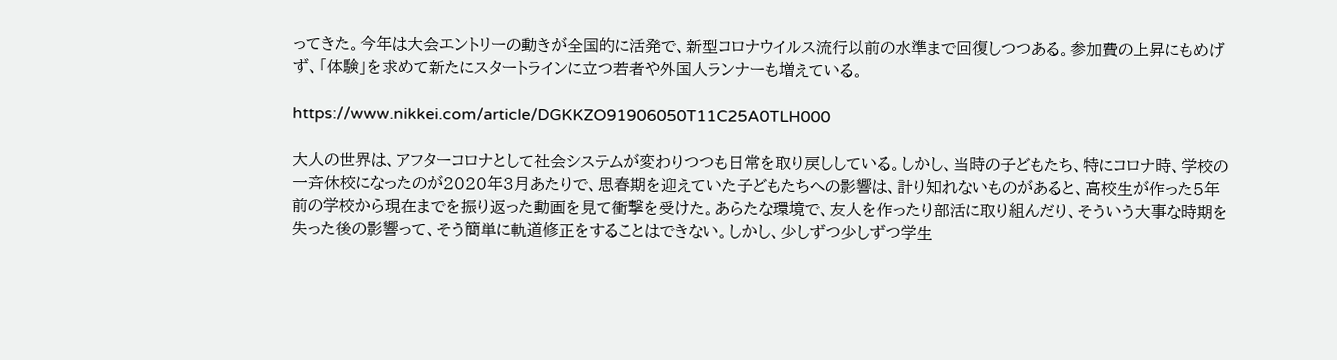ってきた。今年は大会エントリーの動きが全国的に活発で、新型コロナウイルス流行以前の水準まで回復しつつある。参加費の上昇にもめげず、「体験」を求めて新たにスタートラインに立つ若者や外国人ランナーも増えている。

https://www.nikkei.com/article/DGKKZO91906050T11C25A0TLH000

大人の世界は、アフターコロナとして社会システムが変わりつつも日常を取り戻ししている。しかし、当時の子どもたち、特にコロナ時、学校の一斉休校になったのが2020年3月あたりで、思春期を迎えていた子どもたちへの影響は、計り知れないものがあると、高校生が作った5年前の学校から現在までを振り返った動画を見て衝撃を受けた。あらたな環境で、友人を作ったり部活に取り組んだり、そういう大事な時期を失った後の影響って、そう簡単に軌道修正をすることはできない。しかし、少しずつ少しずつ学生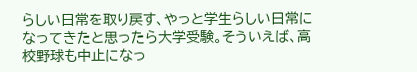らしい日常を取り戻す、やっと学生らしい日常になってきたと思ったら大学受験。そういえば、高校野球も中止になっ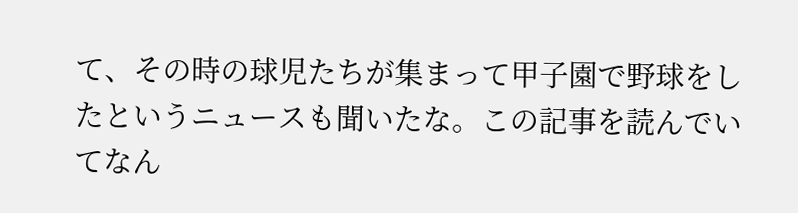て、その時の球児たちが集まって甲子園で野球をしたというニュースも聞いたな。この記事を読んでいてなん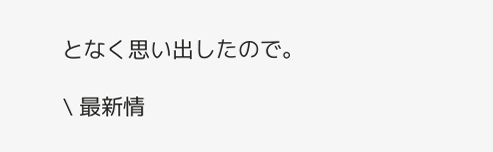となく思い出したので。

\ 最新情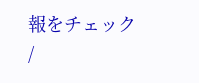報をチェック /